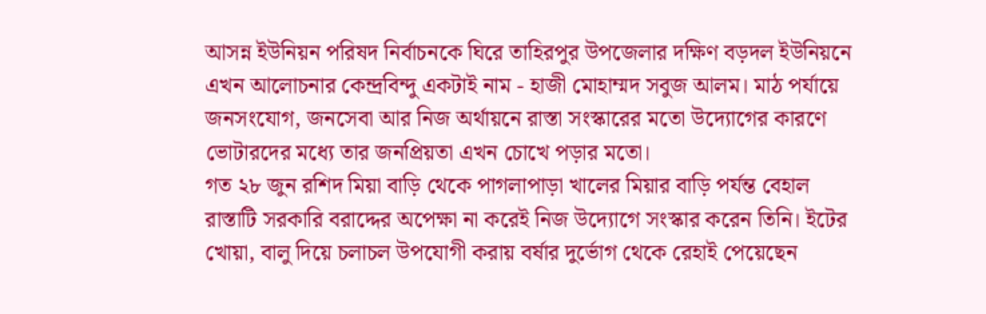আসন্ন ইউনিয়ন পরিষদ নির্বাচনকে ঘিরে তাহিরপুর উপজেলার দক্ষিণ বড়দল ইউনিয়নে এখন আলোচনার কেন্দ্রবিন্দু একটাই নাম - হাজী মোহাম্মদ সবুজ আলম। মাঠ পর্যায়ে জনসংযোগ, জনসেবা আর নিজ অর্থায়নে রাস্তা সংস্কারের মতো উদ্যোগের কারণে ভোটারদের মধ্যে তার জনপ্রিয়তা এখন চোখে পড়ার মতো।
গত ২৮ জুন রশিদ মিয়া বাড়ি থেকে পাগলাপাড়া খালের মিয়ার বাড়ি পর্যন্ত বেহাল রাস্তাটি সরকারি বরাদ্দের অপেক্ষা না করেই নিজ উদ্যোগে সংস্কার করেন তিনি। ইটের খোয়া, বালু দিয়ে চলাচল উপযোগী করায় বর্ষার দুর্ভোগ থেকে রেহাই পেয়েছেন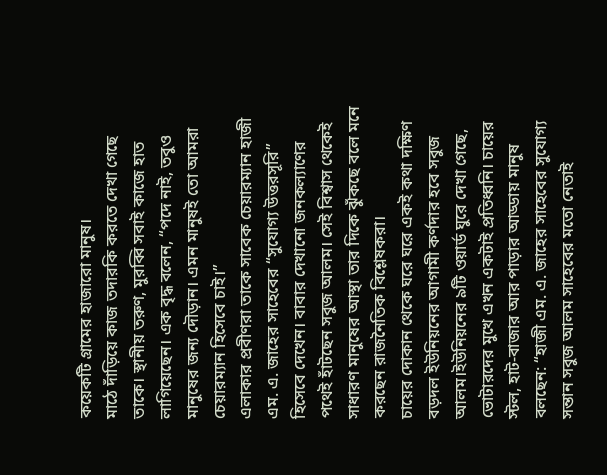কয়েকটি গ্রামের হাজারো মানুষ।
মাঠে দাঁড়িয়ে কাজ তদারকি করতে দেখা গেছে তাকে। স্থানীয় তরুণ, মুরব্বি সবাই কাজে হাত লাগিয়েছেন। এক বৃদ্ধ বলেন, “পদে নাই, তবুও মানুষের জন্য দৌড়ান। এমন মানুষই তো আমরা চেয়ারম্যান হিসেবে চাই।”
এলাকার প্রবীণরা তাকে সাবেক চেয়ারম্যান হাজী এম. এ. জাহের সাহেবের “সুযোগ্য উত্তরসূরি” হিসেবে দেখেন। বাবার দেখানো জনকল্যাণের পথেই হাঁটছেন সবুজ আলম। সেই বিশ্বাস থেকেই সাধারণ মানুষের আস্থা তার দিকে ঝুঁকছে বলে মনে করছেন রাজনৈতিক বিশ্লেষকরা।
চায়ের দোকান থেকে ঘরে ঘরে একই কথা দক্ষিণ বড়দল ইউনিয়নের আগামী কর্ণদার হবে সবুজ আলম।ইউনিয়নের ৯টি ওয়ার্ড ঘুরে দেখা গেছে, ভোটারদের মুখে এখন একটাই প্রতিধ্বনি। চায়ের স্টল, হাট-বাজার আর পাড়ার আড্ডায় মানুষ বলছেন: “হাজী এম. এ. জাহের সাহেবের সুযোগ্য সন্তান সবুজ আলম সাহেবের মতো নেতাই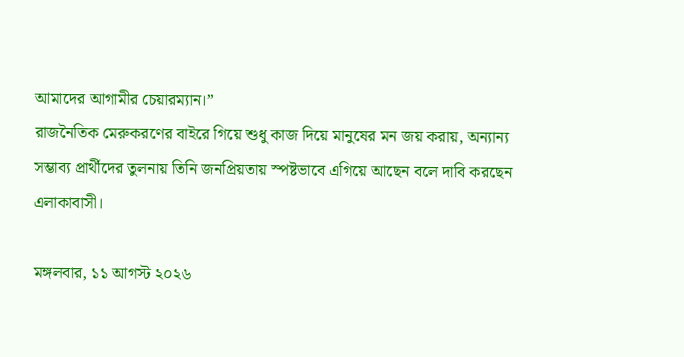আমাদের আগামীর চেয়ারম্যান।”
রাজনৈতিক মেরুকরণের বাইরে গিয়ে শুধু কাজ দিয়ে মানুষের মন জয় করায়, অন্যান্য সম্ভাব্য প্রার্থীদের তুলনায় তিনি জনপ্রিয়তায় স্পষ্টভাবে এগিয়ে আছেন বলে দাবি করছেন এলাকাবাসী।

মঙ্গলবার, ১১ আগস্ট ২০২৬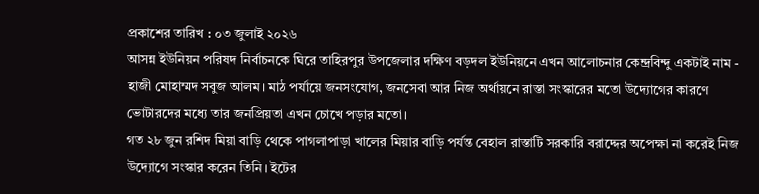প্রকাশের তারিখ : ০৩ জুলাই ২০২৬
আসন্ন ইউনিয়ন পরিষদ নির্বাচনকে ঘিরে তাহিরপুর উপজেলার দক্ষিণ বড়দল ইউনিয়নে এখন আলোচনার কেন্দ্রবিন্দু একটাই নাম - হাজী মোহাম্মদ সবুজ আলম। মাঠ পর্যায়ে জনসংযোগ, জনসেবা আর নিজ অর্থায়নে রাস্তা সংস্কারের মতো উদ্যোগের কারণে ভোটারদের মধ্যে তার জনপ্রিয়তা এখন চোখে পড়ার মতো।
গত ২৮ জুন রশিদ মিয়া বাড়ি থেকে পাগলাপাড়া খালের মিয়ার বাড়ি পর্যন্ত বেহাল রাস্তাটি সরকারি বরাদ্দের অপেক্ষা না করেই নিজ উদ্যোগে সংস্কার করেন তিনি। ইটের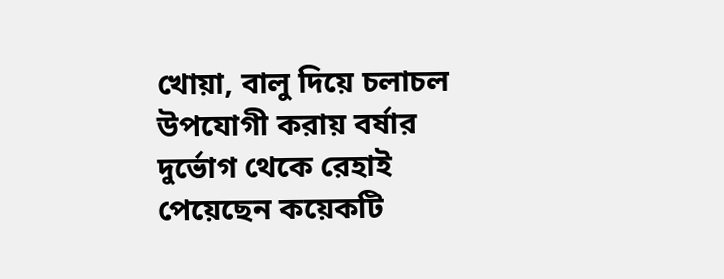খোয়া, বালু দিয়ে চলাচল উপযোগী করায় বর্ষার দুর্ভোগ থেকে রেহাই পেয়েছেন কয়েকটি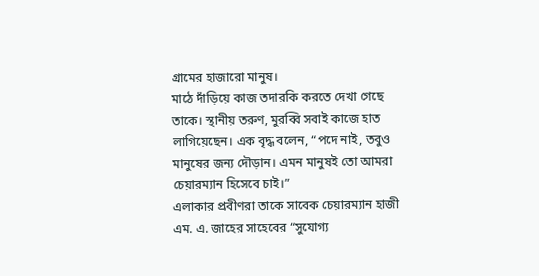গ্রামের হাজারো মানুষ।
মাঠে দাঁড়িয়ে কাজ তদারকি করতে দেখা গেছে তাকে। স্থানীয় তরুণ, মুরব্বি সবাই কাজে হাত লাগিয়েছেন। এক বৃদ্ধ বলেন, “পদে নাই, তবুও মানুষের জন্য দৌড়ান। এমন মানুষই তো আমরা চেয়ারম্যান হিসেবে চাই।”
এলাকার প্রবীণরা তাকে সাবেক চেয়ারম্যান হাজী এম. এ. জাহের সাহেবের “সুযোগ্য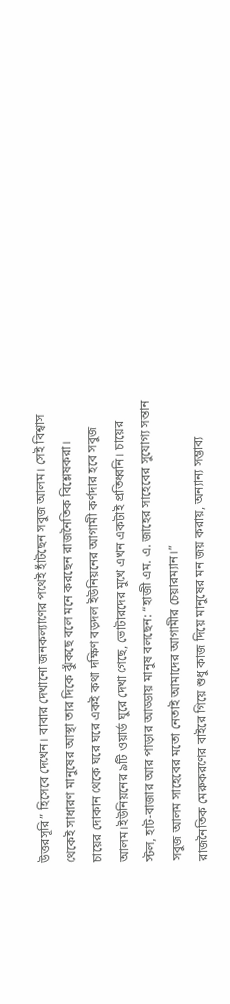উত্তরসূরি” হিসেবে দেখেন। বাবার দেখানো জনকল্যাণের পথেই হাঁটছেন সবুজ আলম। সেই বিশ্বাস থেকেই সাধারণ মানুষের আস্থা তার দিকে ঝুঁকছে বলে মনে করছেন রাজনৈতিক বিশ্লেষকরা।
চায়ের দোকান থেকে ঘরে ঘরে একই কথা দক্ষিণ বড়দল ইউনিয়নের আগামী কর্ণদার হবে সবুজ আলম।ইউনিয়নের ৯টি ওয়ার্ড ঘুরে দেখা গেছে, ভোটারদের মুখে এখন একটাই প্রতিধ্বনি। চায়ের স্টল, হাট-বাজার আর পাড়ার আড্ডায় মানুষ বলছেন: “হাজী এম. এ. জাহের সাহেবের সুযোগ্য সন্তান সবুজ আলম সাহেবের মতো নেতাই আমাদের আগামীর চেয়ারম্যান।”
রাজনৈতিক মেরুকরণের বাইরে গিয়ে শুধু কাজ দিয়ে মানুষের মন জয় করায়, অন্যান্য সম্ভাব্য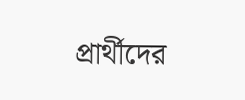প্রার্থীদের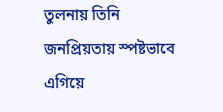তুলনায় তিনি জনপ্রিয়তায় স্পষ্টভাবে এগিয়ে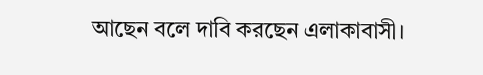আছেন বলে দাবি করছেন এলাকাবাসী।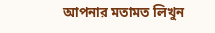আপনার মতামত লিখুন